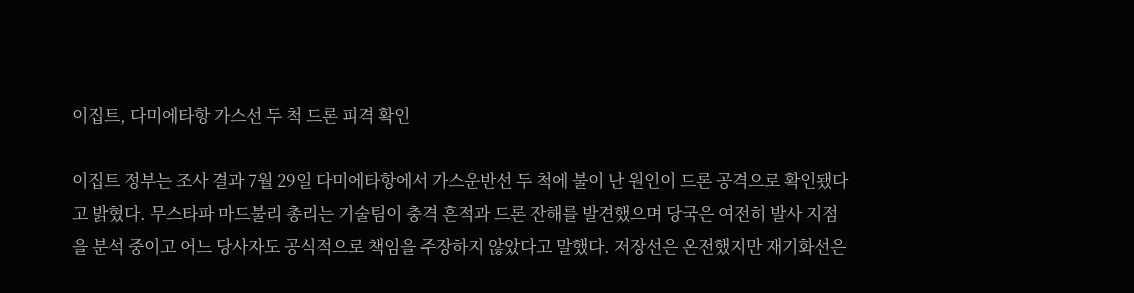이집트, 다미에타항 가스선 두 척 드론 피격 확인

이집트 정부는 조사 결과 7월 29일 다미에타항에서 가스운반선 두 척에 불이 난 원인이 드론 공격으로 확인됐다고 밝혔다. 무스타파 마드불리 총리는 기술팀이 충격 흔적과 드론 잔해를 발견했으며 당국은 여전히 발사 지점을 분석 중이고 어느 당사자도 공식적으로 책임을 주장하지 않았다고 말했다. 저장선은 온전했지만 재기화선은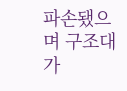파손됐으며 구조대가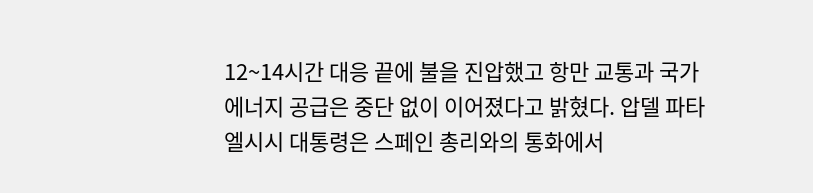12~14시간 대응 끝에 불을 진압했고 항만 교통과 국가 에너지 공급은 중단 없이 이어졌다고 밝혔다. 압델 파타 엘시시 대통령은 스페인 총리와의 통화에서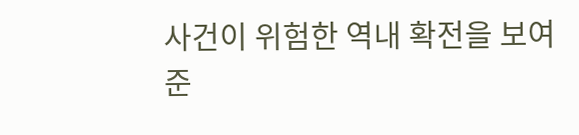사건이 위험한 역내 확전을 보여준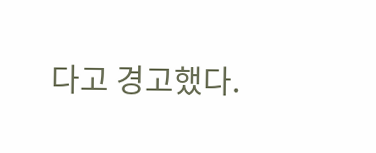다고 경고했다.